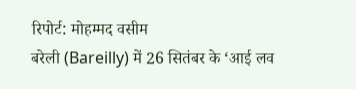रिपोर्ट: मोहम्मद वसीम
बरेली (Bareilly) में 26 सितंबर के ‘आई लव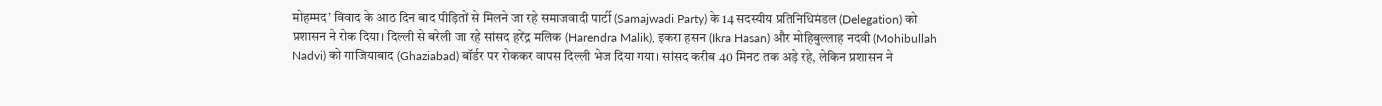मोहम्मद’ विवाद के आठ दिन बाद पीड़ितों से मिलने जा रहे समाजवादी पार्टी (Samajwadi Party) के 14 सदस्यीय प्रतिनिधिमंडल (Delegation) को प्रशासन ने रोक दिया। दिल्ली से बरेली जा रहे सांसद हरेंद्र मलिक (Harendra Malik), इकरा हसन (Ikra Hasan) और मोहिबुल्लाह नदवी (Mohibullah Nadvi) को गाजियाबाद (Ghaziabad) बॉर्डर पर रोककर वापस दिल्ली भेज दिया गया। सांसद करीब 40 मिनट तक अड़े रहे, लेकिन प्रशासन ने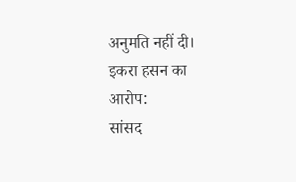अनुमति नहीं दी।
इकरा हसन का आरोप:
सांसद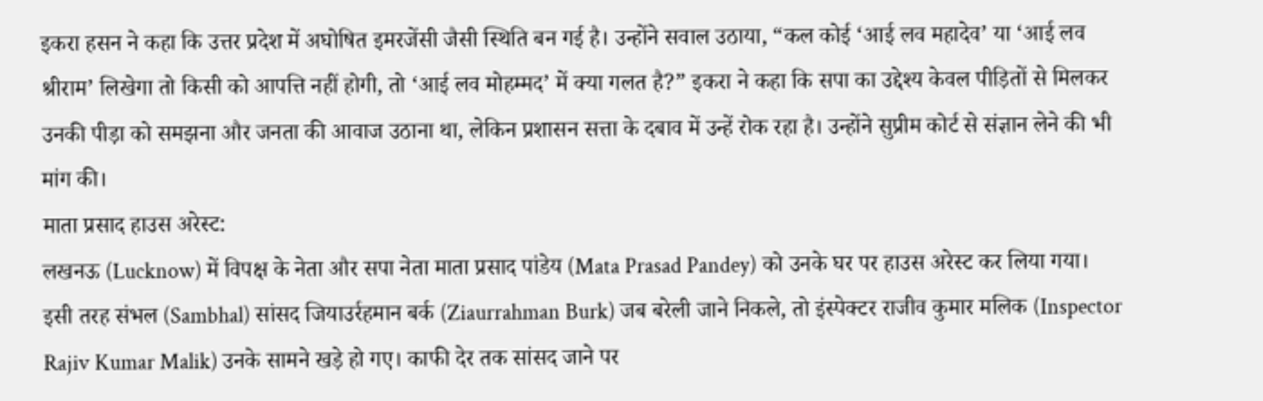इकरा हसन ने कहा कि उत्तर प्रदेश में अघोषित इमरजेंसी जैसी स्थिति बन गई है। उन्होंने सवाल उठाया, “कल कोई ‘आई लव महादेव’ या ‘आई लव श्रीराम’ लिखेगा तो किसी को आपत्ति नहीं होगी, तो ‘आई लव मोहम्मद’ में क्या गलत है?” इकरा ने कहा कि सपा का उद्देश्य केवल पीड़ितों से मिलकर उनकी पीड़ा को समझना और जनता की आवाज उठाना था, लेकिन प्रशासन सत्ता के दबाव में उन्हें रोक रहा है। उन्होंने सुप्रीम कोर्ट से संज्ञान लेने की भी मांग की।
माता प्रसाद हाउस अरेस्ट:
लखनऊ (Lucknow) में विपक्ष के नेता और सपा नेता माता प्रसाद पांडेय (Mata Prasad Pandey) को उनके घर पर हाउस अरेस्ट कर लिया गया। इसी तरह संभल (Sambhal) सांसद जियाउर्रहमान बर्क (Ziaurrahman Burk) जब बरेली जाने निकले, तो इंस्पेक्टर राजीव कुमार मलिक (Inspector Rajiv Kumar Malik) उनके सामने खड़े हो गए। काफी देर तक सांसद जाने पर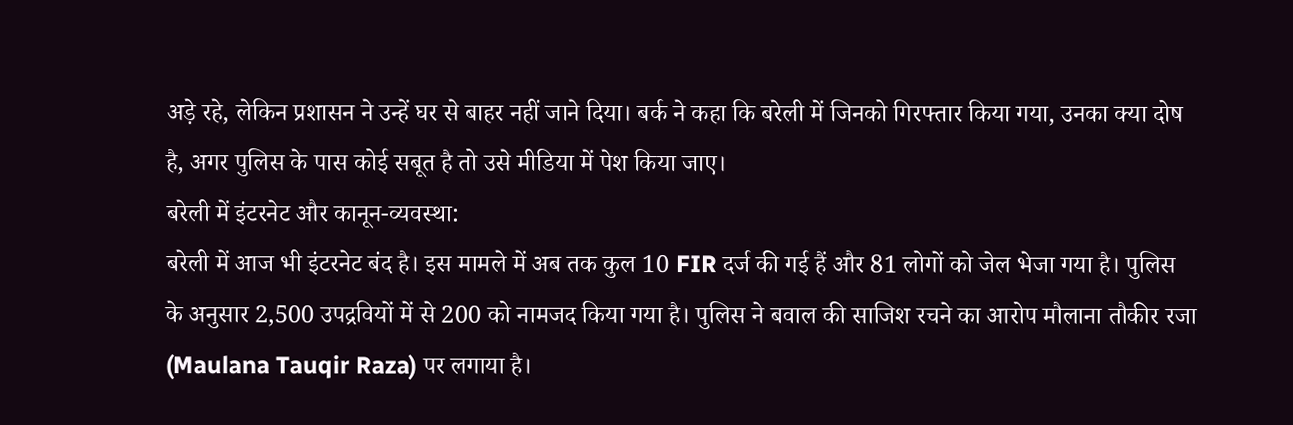अड़े रहे, लेकिन प्रशासन ने उन्हें घर से बाहर नहीं जाने दिया। बर्क ने कहा कि बरेली में जिनको गिरफ्तार किया गया, उनका क्या दोष है, अगर पुलिस के पास कोई सबूत है तो उसे मीडिया में पेश किया जाए।
बरेली में इंटरनेट और कानून-व्यवस्था:
बरेली में आज भी इंटरनेट बंद है। इस मामले में अब तक कुल 10 FIR दर्ज की गई हैं और 81 लोगों को जेल भेजा गया है। पुलिस के अनुसार 2,500 उपद्रवियों में से 200 को नामजद किया गया है। पुलिस ने बवाल की साजिश रचने का आरोप मौलाना तौकीर रजा (Maulana Tauqir Raza) पर लगाया है।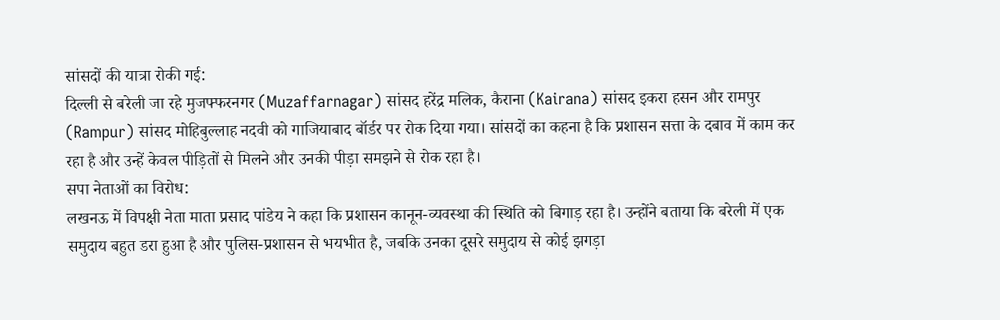सांसदों की यात्रा रोकी गई:
दिल्ली से बरेली जा रहे मुजफ्फरनगर (Muzaffarnagar) सांसद हरेंद्र मलिक, कैराना (Kairana) सांसद इकरा हसन और रामपुर (Rampur) सांसद मोहिबुल्लाह नदवी को गाजियाबाद बॉर्डर पर रोक दिया गया। सांसदों का कहना है कि प्रशासन सत्ता के दबाव में काम कर रहा है और उन्हें केवल पीड़ितों से मिलने और उनकी पीड़ा समझने से रोक रहा है।
सपा नेताओं का विरोध:
लखनऊ में विपक्षी नेता माता प्रसाद पांडेय ने कहा कि प्रशासन कानून-व्यवस्था की स्थिति को बिगाड़ रहा है। उन्होंने बताया कि बरेली में एक समुदाय बहुत डरा हुआ है और पुलिस-प्रशासन से भयभीत है, जबकि उनका दूसरे समुदाय से कोई झगड़ा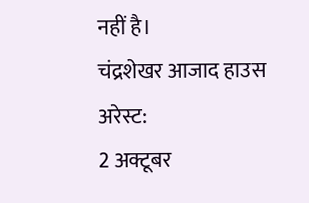नहीं है।
चंद्रशेखर आजाद हाउस अरेस्ट:
2 अक्टूबर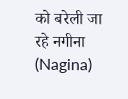को बरेली जा रहे नगीना (Nagina)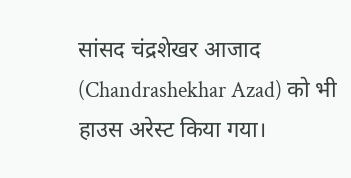सांसद चंद्रशेखर आजाद (Chandrashekhar Azad) को भी हाउस अरेस्ट किया गया।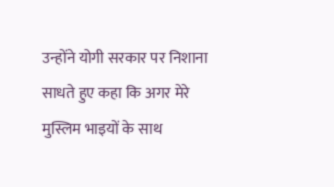उन्होंने योगी सरकार पर निशाना साधते हुए कहा कि अगर मेरे मुस्लिम भाइयों के साथ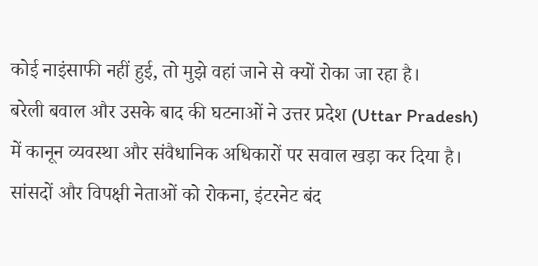कोई नाइंसाफी नहीं हुई, तो मुझे वहां जाने से क्यों रोका जा रहा है।
बरेली बवाल और उसके बाद की घटनाओं ने उत्तर प्रदेश (Uttar Pradesh) में कानून व्यवस्था और संवैधानिक अधिकारों पर सवाल खड़ा कर दिया है। सांसदों और विपक्षी नेताओं को रोकना, इंटरनेट बंद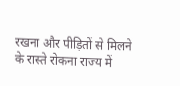रखना और पीड़ितों से मिलने के रास्ते रोकना राज्य में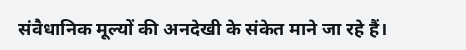संवैधानिक मूल्यों की अनदेखी के संकेत माने जा रहे हैं।